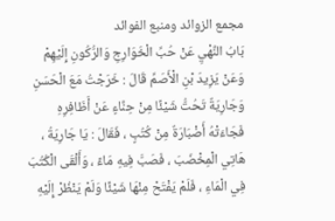مجمع الزوائد ومنبع الفوائد
بَابُ النَّهْيِ عَنْ حُبِّ الْخَوَارِجِ وَالرُّكُونِ إِلَيْهِمْ
وَعَنْ يَزِيدَ بْنِ الْأَصَمِّ قَالَ : خَرَجْتُ مَعَ الْحَسَنِ وَجَارِيَةٌ تَحُتُّ شَيْئًا مِنْ حِنَّاءٍ عَنْ أَظَافِرِهِ فَجَاءَتْهُ أَضْبَارَةٌ مِنْ كُتُبٍ ، فَقَالَ : يَا جَارِيَةُ ، هَاتِي الْمِخْضَبَ ، فَصَبَّ فِيهِ مَاءً ، وَأَلْقَى الْكُتُبَ فِي الْمَاءِ ، فَلَمْ يَفْتَحْ مِنْهَا شَيْئًا وَلَمْ يَنْظُرْ إِلَيْهِ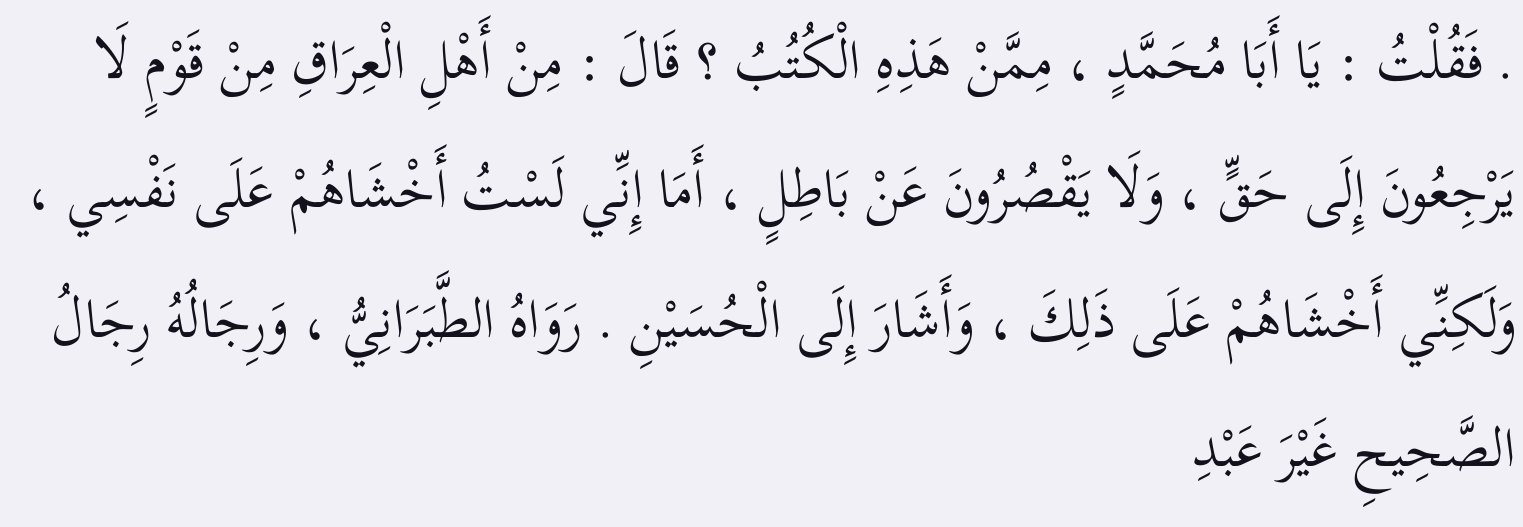. فَقُلْتُ : يَا أَبَا مُحَمَّدٍ ، مِمَّنْ هَذِهِ الْكُتُبُ ؟ قَالَ : مِنْ أَهْلِ الْعِرَاقِ مِنْ قَوْمٍ لَا يَرْجِعُونَ إِلَى حَقٍّ ، وَلَا يَقْصُرُونَ عَنْ بَاطِلٍ ، أَمَا إِنِّي لَسْتُ أَخْشَاهُمْ عَلَى نَفْسِي ، وَلَكِنِّي أَخْشَاهُمْ عَلَى ذَلِكَ ، وَأَشَارَ إِلَى الْحُسَيْنِ . رَوَاهُ الطَّبَرَانِيُّ ، وَرِجَالُهُ رِجَالُ الصَّحِيحِ غَيْرَ عَبْدِ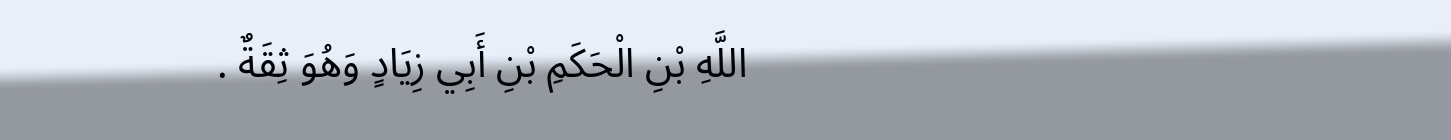اللَّهِ بْنِ الْحَكَمِ بْنِ أَبِي زِيَادٍ وَهُوَ ثِقَةٌ .